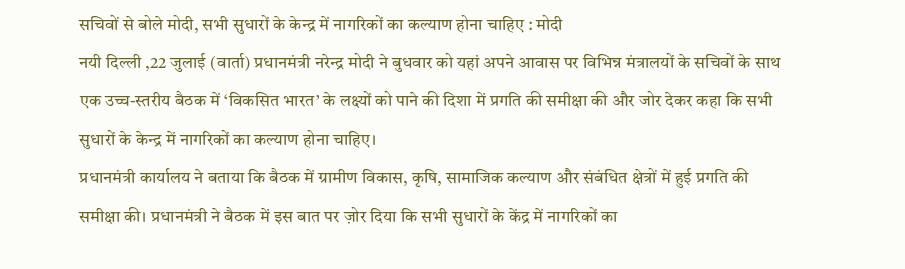सचिवों से बोले मोदी, सभी सुधारों के केन्द्र में नागरिकों का कल्याण होना चाहिए : मोदी
नयी दिल्ली ,22 जुलाई (वार्ता) प्रधानमंत्री नरेन्द्र मोदी ने बुधवार को यहां अपने आवास पर विभिन्न मंत्रालयों के सचिवों के साथ एक उच्च-स्तरीय बैठक में ‘विकसित भारत’ के लक्ष्यों को पाने की दिशा में प्रगति की समीक्षा की और जोर देकर कहा कि सभी सुधारों के केन्द्र में नागरिकों का कल्याण होना चाहिए।
प्रधानमंत्री कार्यालय ने बताया कि बैठक में ग्रामीण विकास, कृषि, सामाजिक कल्याण और संबंधित क्षेत्रों में हुई प्रगति की समीक्षा की। प्रधानमंत्री ने बैठक में इस बात पर ज़ोर दिया कि सभी सुधारों के केंद्र में नागरिकों का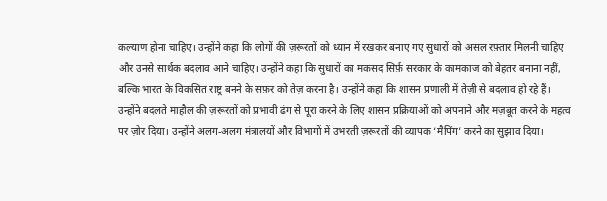कल्याण होना चाहिए। उन्होंने कहा कि लोगों की ज़रूरतों को ध्यान में रखकर बनाए गए सुधारों को असल रफ़्तार मिलनी चाहिए और उनसे सार्थक बदलाव आने चाहिए। उन्होंने कहा कि सुधारों का मकसद सिर्फ़ सरकार के कामकाज को बेहतर बनाना नहीं, बल्कि भारत के विकसित राष्ट्र बनने के सफ़र को तेज़ करना है। उन्होंने कहा कि शासन प्रणाली में तेज़ी से बदलाव हो रहे हैं। उन्होंने बदलते माहौल की ज़रूरतों को प्रभावी ढंग से पूरा करने के लिए शासन प्रक्रियाओं को अपनाने और मज़बूत करने के महत्व पर ज़ोर दिया। उन्होंने अलग-अलग मंत्रालयों और विभागों में उभरती ज़रूरतों की व्यापक ‘मैपिंग’ करने का सुझाव दिया।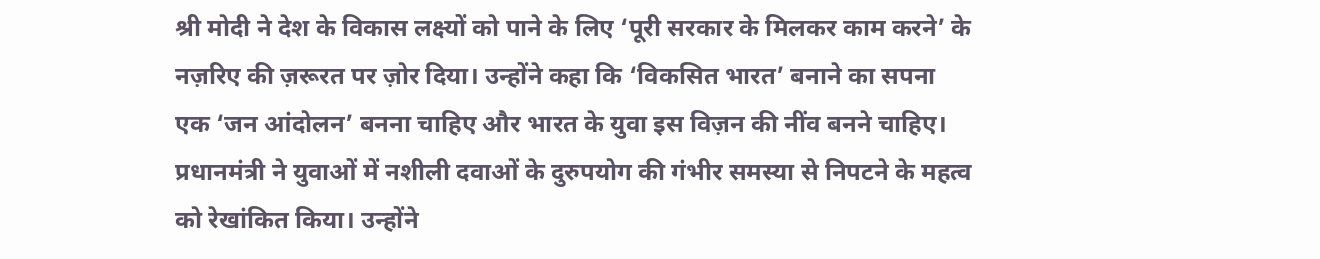श्री मोदी ने देश के विकास लक्ष्यों को पाने के लिए ‘पूरी सरकार के मिलकर काम करने’ के नज़रिए की ज़रूरत पर ज़ोर दिया। उन्होंने कहा कि ‘विकसित भारत’ बनाने का सपना एक ‘जन आंदोलन’ बनना चाहिए और भारत के युवा इस विज़न की नींव बनने चाहिए।
प्रधानमंत्री ने युवाओं में नशीली दवाओं के दुरुपयोग की गंभीर समस्या से निपटने के महत्व को रेखांकित किया। उन्होंने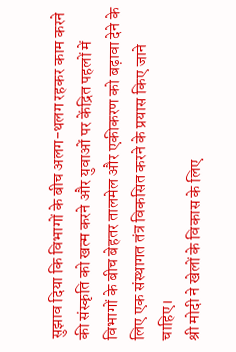सुझाव दिया कि विभागों के बीच अलग-थलग रहकर काम करने की संस्कृति को खत्म करने और युवाओं पर केंद्रित पहलों में विभागों के बीच बेहतर तालमेल और एकीकरण को बढ़ावा देने के लिए एक संस्थागत तंत्र विकसित करने के प्रयास किए जाने चाहिए।
श्री मोदी ने खेलों के विकास के लिए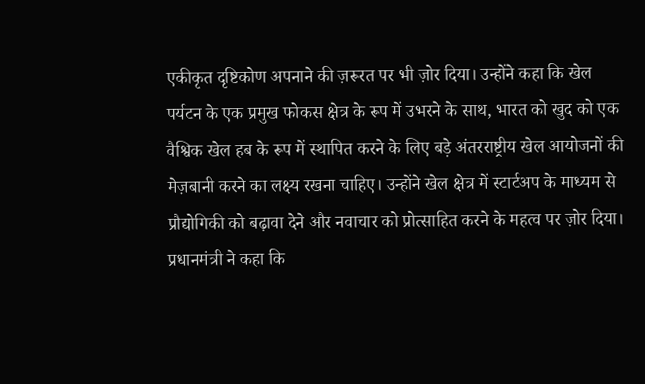एकीकृत दृष्टिकोण अपनाने की ज़रूरत पर भी ज़ोर दिया। उन्होंने कहा कि खेल पर्यटन के एक प्रमुख फोकस क्षेत्र के रूप में उभरने के साथ, भारत को खुद को एक वैश्विक खेल हब के रूप में स्थापित करने के लिए बड़े अंतरराष्ट्रीय खेल आयोजनों की मेज़बानी करने का लक्ष्य रखना चाहिए। उन्होंने खेल क्षेत्र में स्टार्टअप के माध्यम से प्रौद्योगिकी को बढ़ावा देने और नवाचार को प्रोत्साहित करने के महत्व पर ज़ोर दिया।
प्रधानमंत्री ने कहा कि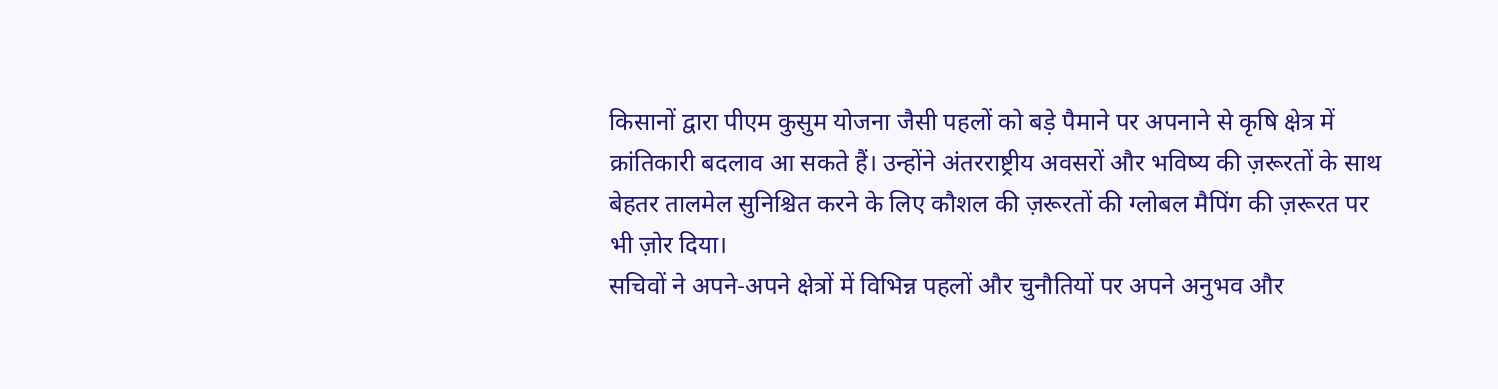किसानों द्वारा पीएम कुसुम योजना जैसी पहलों को बड़े पैमाने पर अपनाने से कृषि क्षेत्र में क्रांतिकारी बदलाव आ सकते हैं। उन्होंने अंतरराष्ट्रीय अवसरों और भविष्य की ज़रूरतों के साथ बेहतर तालमेल सुनिश्चित करने के लिए कौशल की ज़रूरतों की ग्लोबल मैपिंग की ज़रूरत पर भी ज़ोर दिया।
सचिवों ने अपने-अपने क्षेत्रों में विभिन्न पहलों और चुनौतियों पर अपने अनुभव और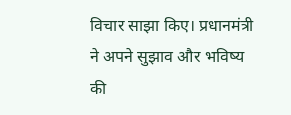विचार साझा किए। प्रधानमंत्री ने अपने सुझाव और भविष्य की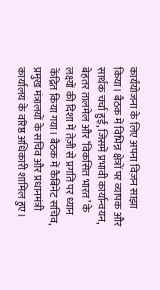कार्ययोजना के लिए अपना विज़न साझा किया। बैठक में विभिन्न क्षेत्रों पर व्यापक और सार्थक चर्चा हुई, जिसमें प्रभावी कार्यान्वयन, बेहतर तालमेल और ‘विकसित भारत’ के लक्ष्यों की दिशा में तेज़ी से प्रगति पर ध्यान केंद्रित किया गया। बैठक में कैबिनेट सचिव, प्रमुख मंत्रालयों के सचिव और प्रधानमंत्री कार्यालय के वरिष्ठ अधिकारी शामिल हुए।